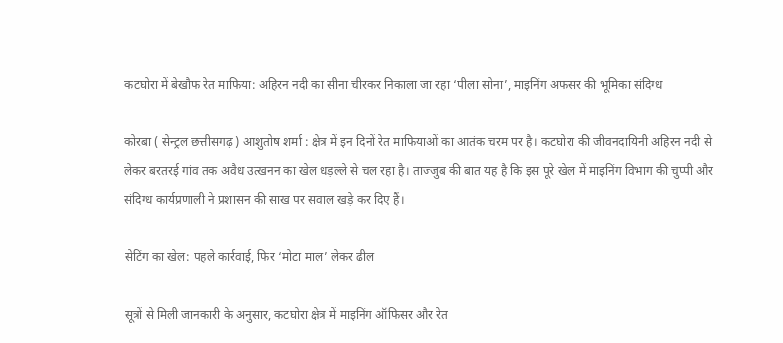कटघोरा में बेखौफ रेत माफिया: अहिरन नदी का सीना चीरकर निकाला जा रहा ‘पीला सोना’, माइनिंग अफसर की भूमिका संदिग्ध

कोरबा ( सेन्ट्रल छत्तीसगढ़ ) आशुतोष शर्मा : क्षेत्र में इन दिनों रेत माफियाओं का आतंक चरम पर है। कटघोरा की जीवनदायिनी अहिरन नदी से लेकर बरतरई गांव तक अवैध उत्खनन का खेल धड़ल्ले से चल रहा है। ताज्जुब की बात यह है कि इस पूरे खेल में माइनिंग विभाग की चुप्पी और संदिग्ध कार्यप्रणाली ने प्रशासन की साख पर सवाल खड़े कर दिए हैं।

सेटिंग का खेल: पहले कार्रवाई, फिर ‘मोटा माल’ लेकर ढील

सूत्रों से मिली जानकारी के अनुसार, कटघोरा क्षेत्र में माइनिंग ऑफिसर और रेत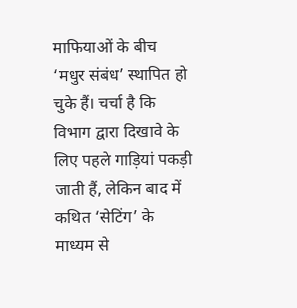माफियाओं के बीच ‘मधुर संबंध’ स्थापित हो चुके हैं। चर्चा है कि विभाग द्वारा दिखावे के लिए पहले गाड़ियां पकड़ी जाती हैं, लेकिन बाद में कथित ‘सेटिंग’ के माध्यम से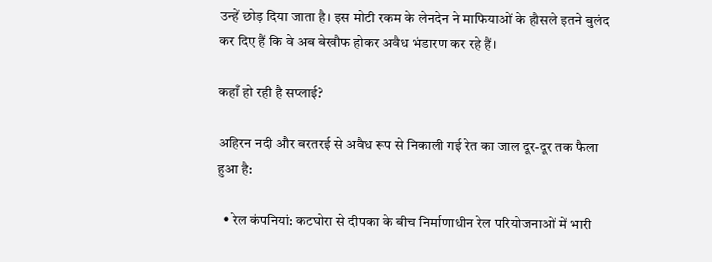उन्हें छोड़ दिया जाता है। इस मोटी रकम के लेनदेन ने माफियाओं के हौसले इतने बुलंद कर दिए हैं कि वे अब बेखौफ होकर अवैध भंडारण कर रहे हैं।

कहाँ हो रही है सप्लाई?

अहिरन नदी और बरतरई से अवैध रूप से निकाली गई रेत का जाल दूर-दूर तक फैला हुआ है:

  • रेल कंपनियां: कटघोरा से दीपका के बीच निर्माणाधीन रेल परियोजनाओं में भारी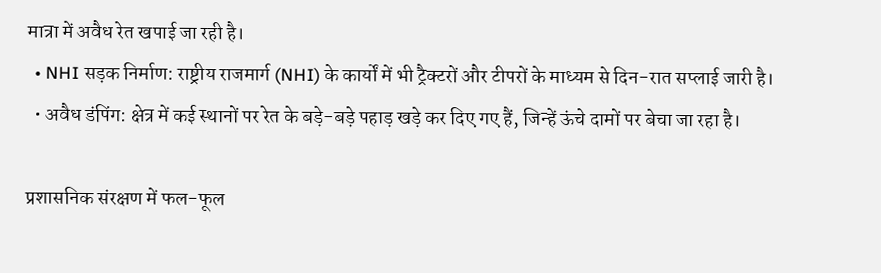मात्रा में अवैध रेत खपाई जा रही है।
  • NHI सड़क निर्माण: राष्ट्रीय राजमार्ग (NHI) के कार्यों में भी ट्रैक्टरों और टीपरों के माध्यम से दिन-रात सप्लाई जारी है।
  • अवैध डंपिंग: क्षेत्र में कई स्थानों पर रेत के बड़े-बड़े पहाड़ खड़े कर दिए गए हैं, जिन्हें ऊंचे दामों पर बेचा जा रहा है।

प्रशासनिक संरक्षण में फल-फूल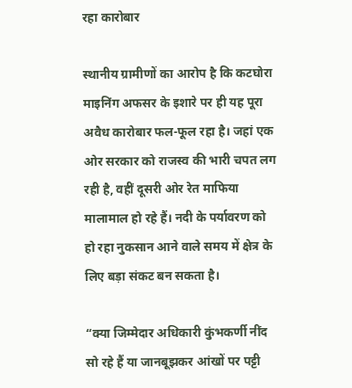रहा कारोबार

स्थानीय ग्रामीणों का आरोप है कि कटघोरा माइनिंग अफसर के इशारे पर ही यह पूरा अवैध कारोबार फल-फूल रहा है। जहां एक ओर सरकार को राजस्व की भारी चपत लग रही है, वहीं दूसरी ओर रेत माफिया मालामाल हो रहे हैं। नदी के पर्यावरण को हो रहा नुकसान आने वाले समय में क्षेत्र के लिए बड़ा संकट बन सकता है।

“क्या जिम्मेदार अधिकारी कुंभकर्णी नींद सो रहे हैं या जानबूझकर आंखों पर पट्टी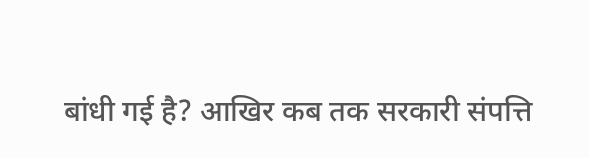बांधी गई है? आखिर कब तक सरकारी संपत्ति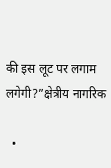की इस लूट पर लगाम लगेगी?”क्षेत्रीय नागरिक

  •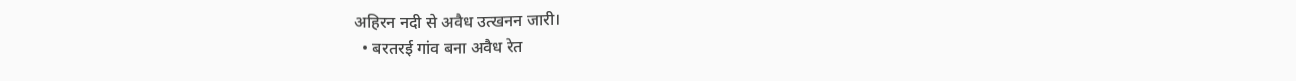अहिरन नदी से अवैध उत्खनन जारी।
  • बरतरई गांव बना अवैध रेत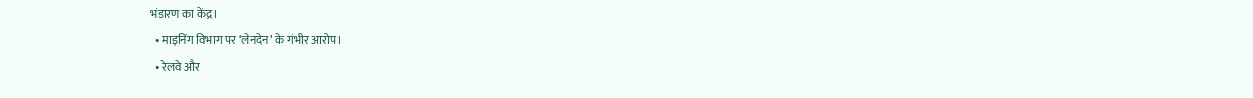भंडारण का केंद्र।
  • माइनिंग विभाग पर ‘लेनदेन’ के गंभीर आरोप।
  • रेलवे और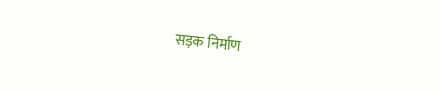सड़क निर्माण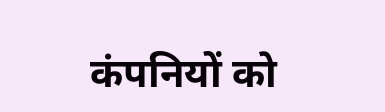कंपनियों को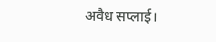अवैध सप्लाई।